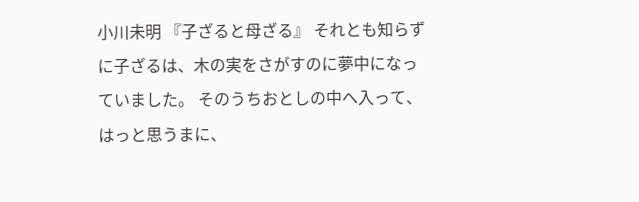小川未明 『子ざると母ざる』 それとも知らずに子ざるは、木の実をさがすのに夢中になっていました。 そのうちおとしの中へ入って、はっと思うまに、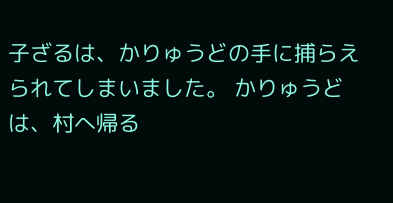子ざるは、かりゅうどの手に捕らえられてしまいました。 かりゅうどは、村へ帰る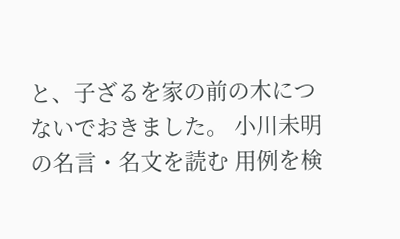と、子ざるを家の前の木につないでおきました。 小川未明の名言・名文を読む 用例を検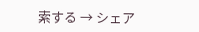索する → シェア